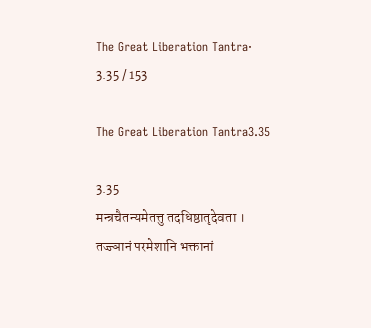The Great Liberation Tantra· 3.35 / 153

The Great Liberation Tantra3.35

3.35
मन्त्रचैतन्यमेतत्तु तदधिष्ठातृदेवता । तज्ज्ञानं परमेशानि भक्तानां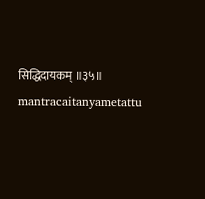सिद्धिदायकम् ॥३५॥
mantracaitanyametattu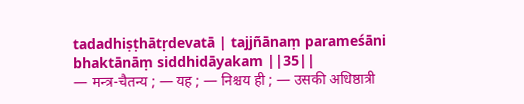tadadhiṣṭhātṛdevatā | tajjñānaṃ parameśāni bhaktānāṃ siddhidāyakam ||35||
— मन्त्र-चैतन्य ; — यह ; — निश्चय ही ; — उसकी अधिष्ठात्री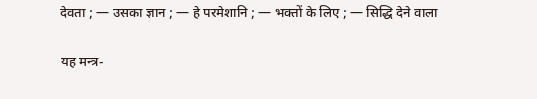देवता ; — उसका ज्ञान ; — हे परमेशानि ; — भक्तों के लिए ; — सिद्धि देने वाला

यह मन्त्र-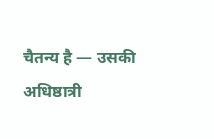चैतन्य है — उसकी अधिष्ठात्री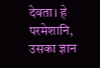देवता। हे परमेशानि, उसका ज्ञान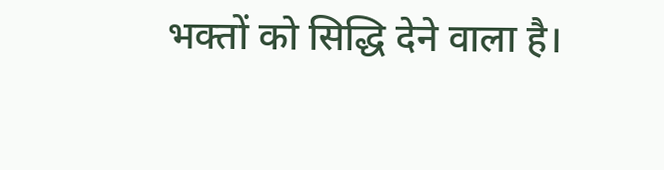भक्तों को सिद्धि देने वाला है।